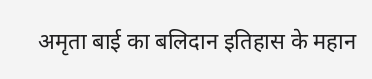अमृता बाई का बलिदान इतिहास के महान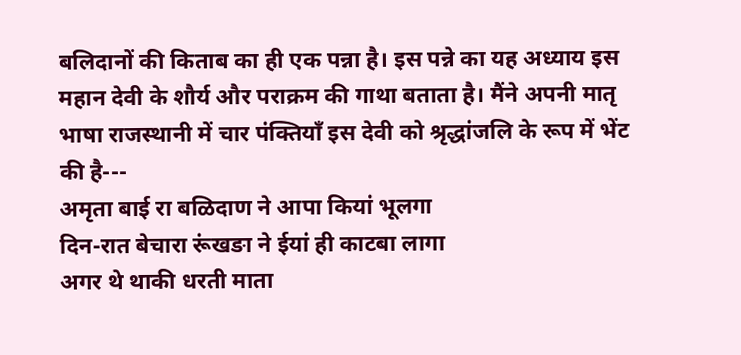बलिदानों की किताब का ही एक पन्ना है। इस पन्ने का यह अध्याय इस महान देवी के शौर्य और पराक्रम की गाथा बताता है। मैंने अपनी मातृ भाषा राजस्थानी में चार पंक्तियाँ इस देवी को श्रृद्धांजलि के रूप में भेंट की है---
अमृता बाई रा बळिदाण ने आपा कियां भूलगा
दिन-रात बेचारा रूंखङा ने ईयां ही काटबा लागा
अगर थे थाकी धरती माता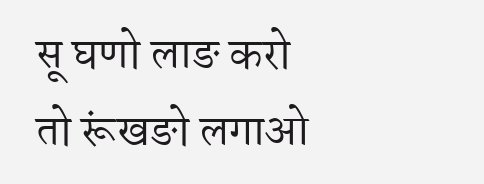सू घणो लाङ करो
तो रूंखङो लगाओ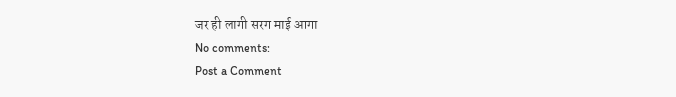जर ही लागी सरग माई आगा
No comments:
Post a Comment